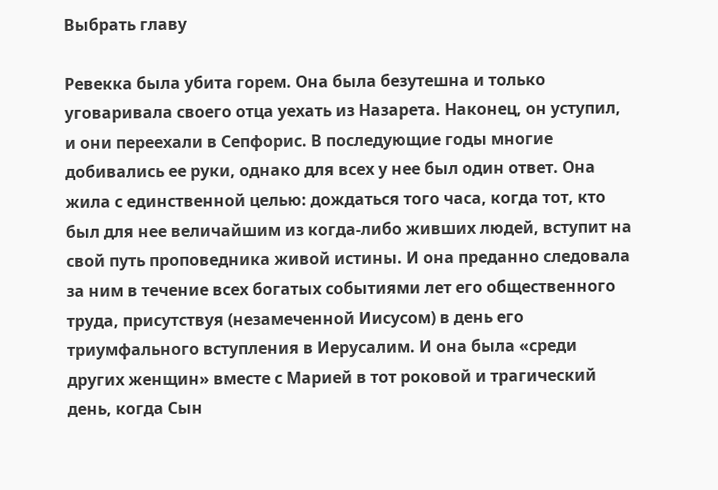Выбрать главу

Ревекка была убита горем. Она была безутешна и только уговаривала своего отца уехать из Назарета. Наконец, он уступил, и они переехали в Сепфорис. В последующие годы многие добивались ее руки, однако для всех у нее был один ответ. Она жила с единственной целью: дождаться того часа, когда тот, кто был для нее величайшим из когда-либо живших людей, вступит на свой путь проповедника живой истины. И она преданно следовала за ним в течение всех богатых событиями лет его общественного труда, присутствуя (незамеченной Иисусом) в день его триумфального вступления в Иерусалим. И она была «среди других женщин» вместе с Марией в тот роковой и трагический день, когда Сын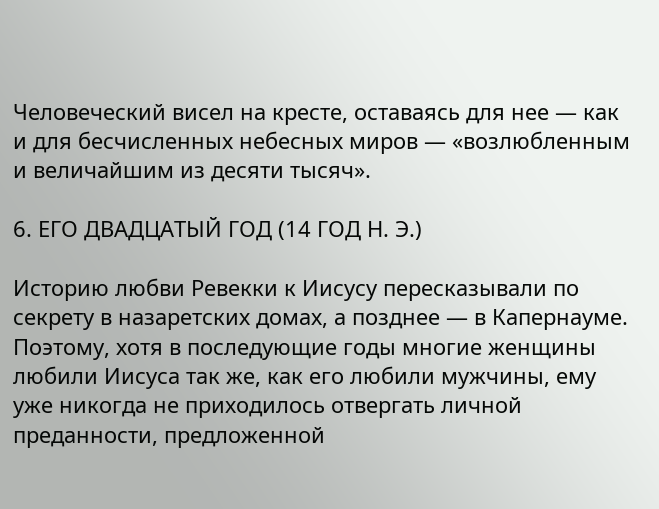Человеческий висел на кресте, оставаясь для нее — как и для бесчисленных небесных миров — «возлюбленным и величайшим из десяти тысяч».

6. ЕГО ДВАДЦАТЫЙ ГОД (14 ГОД Н. Э.)

Историю любви Ревекки к Иисусу пересказывали по секрету в назаретских домах, а позднее — в Капернауме. Поэтому, хотя в последующие годы многие женщины любили Иисуса так же, как его любили мужчины, ему уже никогда не приходилось отвергать личной преданности, предложенной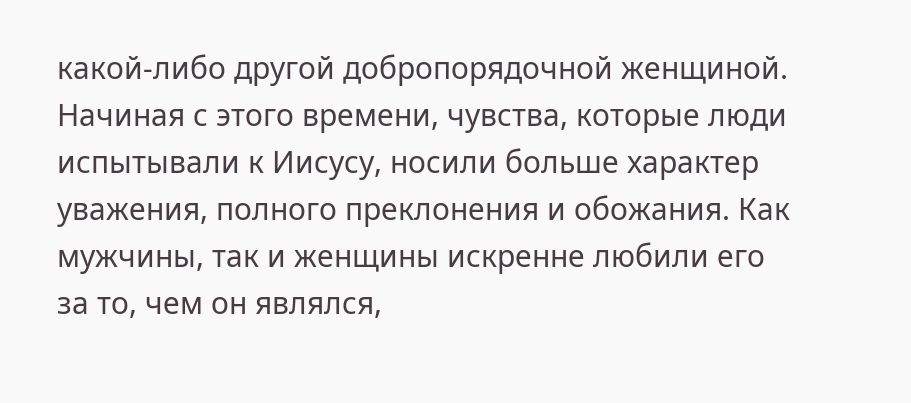какой-либо другой добропорядочной женщиной. Начиная с этого времени, чувства, которые люди испытывали к Иисусу, носили больше характер уважения, полного преклонения и обожания. Как мужчины, так и женщины искренне любили его за то, чем он являлся,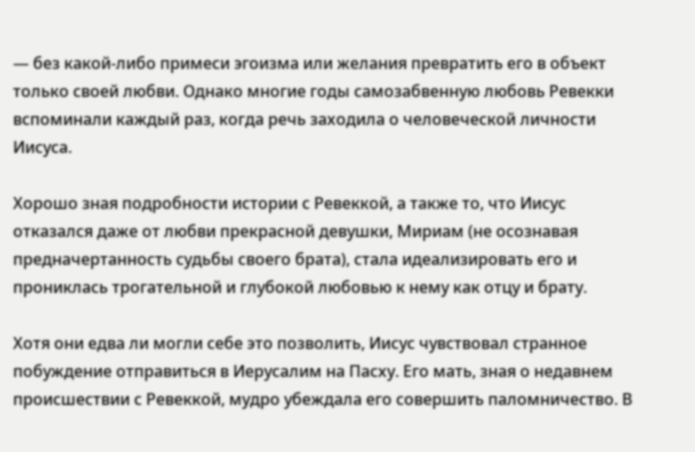— без какой-либо примеси эгоизма или желания превратить его в объект только своей любви. Однако многие годы самозабвенную любовь Ревекки вспоминали каждый раз, когда речь заходила о человеческой личности Иисуса.

Хорошо зная подробности истории с Ревеккой, а также то, что Иисус отказался даже от любви прекрасной девушки, Мириам (не осознавая предначертанность судьбы своего брата), стала идеализировать его и прониклась трогательной и глубокой любовью к нему как отцу и брату.

Хотя они едва ли могли себе это позволить, Иисус чувствовал странное побуждение отправиться в Иерусалим на Пасху. Его мать, зная о недавнем происшествии с Ревеккой, мудро убеждала его совершить паломничество. В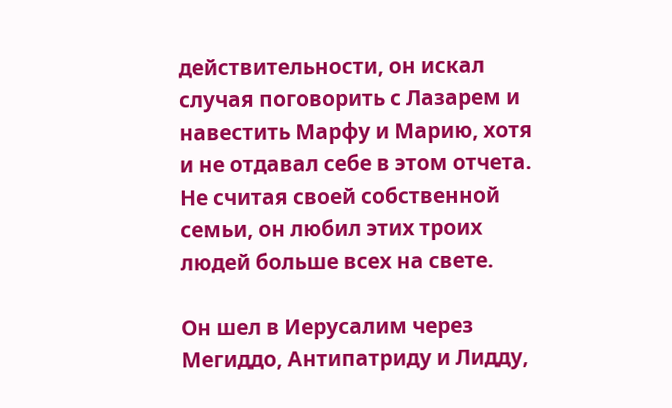действительности, он искал случая поговорить с Лазарем и навестить Марфу и Марию, хотя и не отдавал себе в этом отчета. Не считая своей собственной семьи, он любил этих троих людей больше всех на свете.

Он шел в Иерусалим через Мегиддо, Антипатриду и Лидду,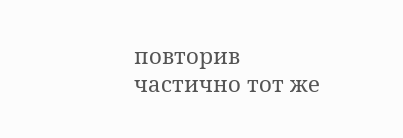повторив частично тот же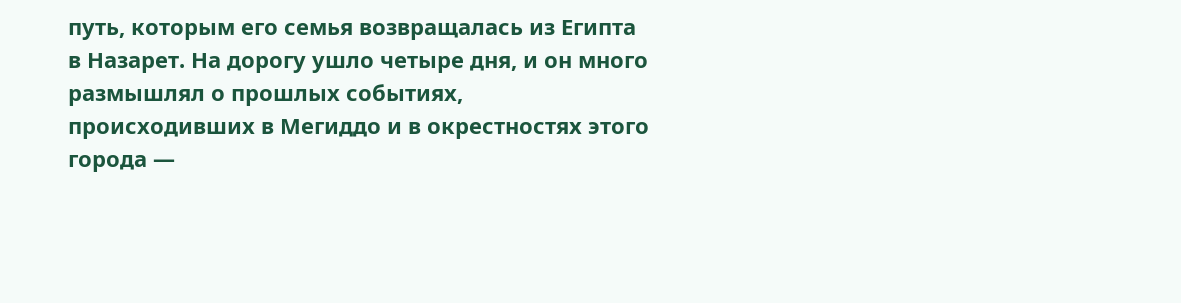путь, которым его семья возвращалась из Египта в Назарет. На дорогу ушло четыре дня, и он много размышлял о прошлых событиях, происходивших в Мегиддо и в окрестностях этого города —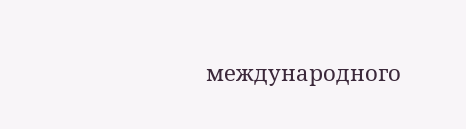международного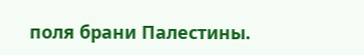поля брани Палестины.